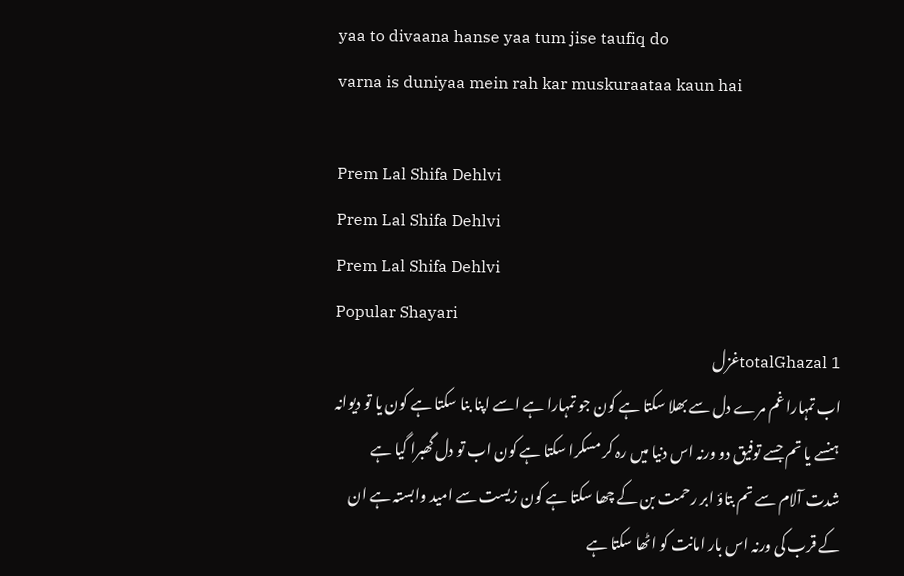yaa to divaana hanse yaa tum jise taufiq do
varna is duniyaa mein rah kar muskuraataa kaun hai

Prem Lal Shifa Dehlvi
Prem Lal Shifa Dehlvi
Prem Lal Shifa Dehlvi
Popular Shayari
1 totalGhazalغزل
اب تمہارا غم مرے دل سے بھلا سکتا ہے کون جو تمہارا ہے اسے اپنا بنا سکتا ہے کون یا تو دیوانہ ہنسے یا تم جسے توفیق دو ورنہ اس دنیا میں رہ کر مسکرا سکتا ہے کون اب تو دل گھبرا گیا ہے شدت آلام سے تم بتاؤ ابر رحمت بن کے چھا سکتا ہے کون زیست سے امید وابستہ ہے ان کے قرب کی ورنہ اس بار امانت کو اٹھا سکتا ہے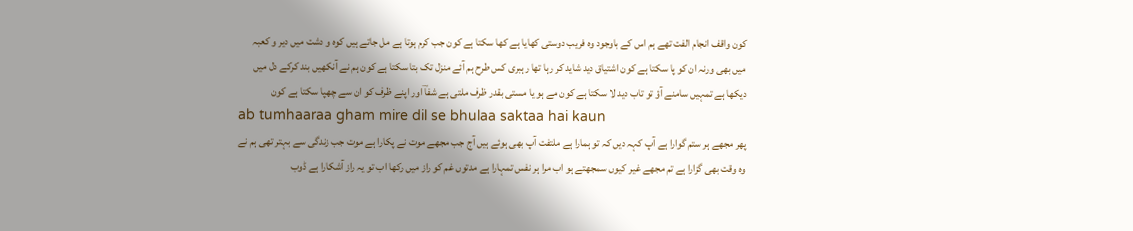کون واقف انجام الفت تھے ہم اس کے باوجود وہ فریب دوستی کھایا ہے کھا سکتا ہے کون جب کرم ہوتا ہے مل جاتے ہیں کوہ و دشت میں دیر و کعبہ میں بھی ورنہ ان کو پا سکتا ہے کون اشتیاق دید شاید کر رہا تھا رہبری کس طرح ہم آئے منزل تک بتا سکتا ہے کون ہم نے آنکھیں بند کرکے دل میں دیکھا ہے تمہیں سامنے آؤ تو تاب دید لا سکتا ہے کون مے ہو یا مستی بقدر ظرف ملتی ہے شفاؔ اور اپنے ظرف کو ان سے چھپا سکتا ہے کون
ab tumhaaraa gham mire dil se bhulaa saktaa hai kaun
پھر مجھے ہر ستم گوارا ہے آپ کہہ دیں کہ تو ہمارا ہے ملتفت آپ بھی ہوئے ہیں آج جب مجھے موت نے پکارا ہے موت جب زندگی سے بہتر تھی ہم نے وہ وقت بھی گزارا ہے تم مجھے غیر کیوں سمجھتے ہو اب مرا ہر نفس تمہارا ہے مدتوں غم کو راز میں رکھا اب تو یہ راز آشکارا ہے ڈوب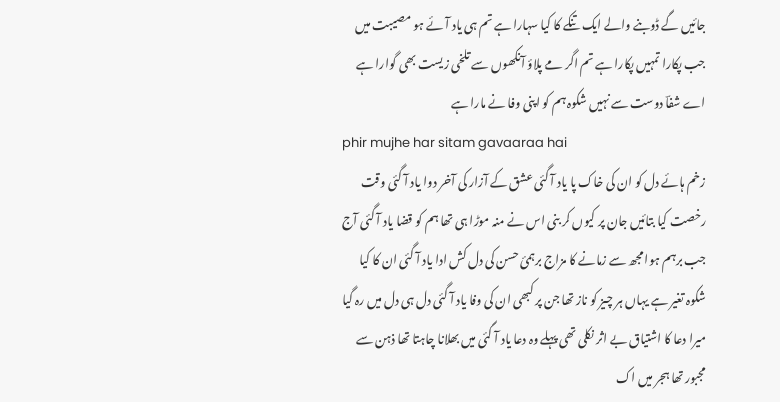جائیں گے ڈوبنے والے ایک تنکے کا کیا سہارا ہے تم ہی یاد آئے ہو مصیبت میں جب پکارا تمہیں پکارا ہے تم اگر مے پلاؤ آنکھوں سے تلخی زیست بھی گوارا ہے اے شفاؔ دوست سے نہیں شکوہ ہم کو اپنی وفا نے مارا ہے
phir mujhe har sitam gavaaraa hai
زخم ہائے دل کو ان کی خاک پا یاد آ گئی عشق کے آزار کی آخر دوا یاد آ گئی وقت رخصت کیا بتائیں جان پر کیوں کر بنی اس نے منہ موڑا ہی تھا ہم کو قضا یاد آ گئی آج جب برہم ہوا مجھ سے زمانے کا مزاج برہمئ حسن کی دل کش ادا یاد آ گئی ان کا کیا شکوہ تغیر ہے یہاں ہر چیز کو ناز تھا جن پر کبھی ان کی وفا یاد آ گئی دل ہی دل میں رہ گیا میرا دعا کا اشتیاق بے اثر نکلی تھی پہلے وہ دعا یاد آ گئی میں بھلانا چاہتا تھا ذہن سے مجبور تھا ہجر میں اک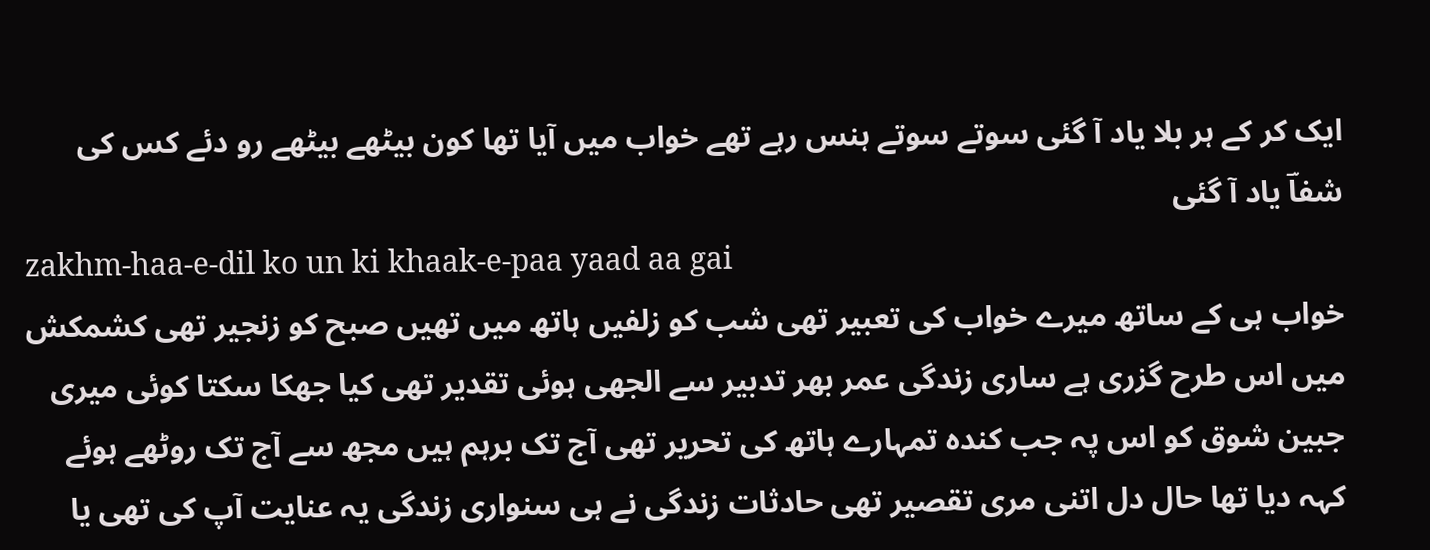ایک کر کے ہر بلا یاد آ گئی سوتے سوتے ہنس رہے تھے خواب میں آیا تھا کون بیٹھے بیٹھے رو دئے کس کی شفاؔ یاد آ گئی
zakhm-haa-e-dil ko un ki khaak-e-paa yaad aa gai
خواب ہی کے ساتھ میرے خواب کی تعبیر تھی شب کو زلفیں ہاتھ میں تھیں صبح کو زنجیر تھی کشمکش میں اس طرح گزری ہے ساری زندگی عمر بھر تدبیر سے الجھی ہوئی تقدیر تھی کیا جھکا سکتا کوئی میری جبین شوق کو اس پہ جب کندہ تمہارے ہاتھ کی تحریر تھی آج تک برہم ہیں مجھ سے آج تک روٹھے ہوئے کہہ دیا تھا حال دل اتنی مری تقصیر تھی حادثات زندگی نے ہی سنواری زندگی یہ عنایت آپ کی تھی یا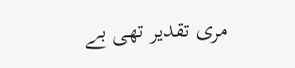مری تقدیر تھی بے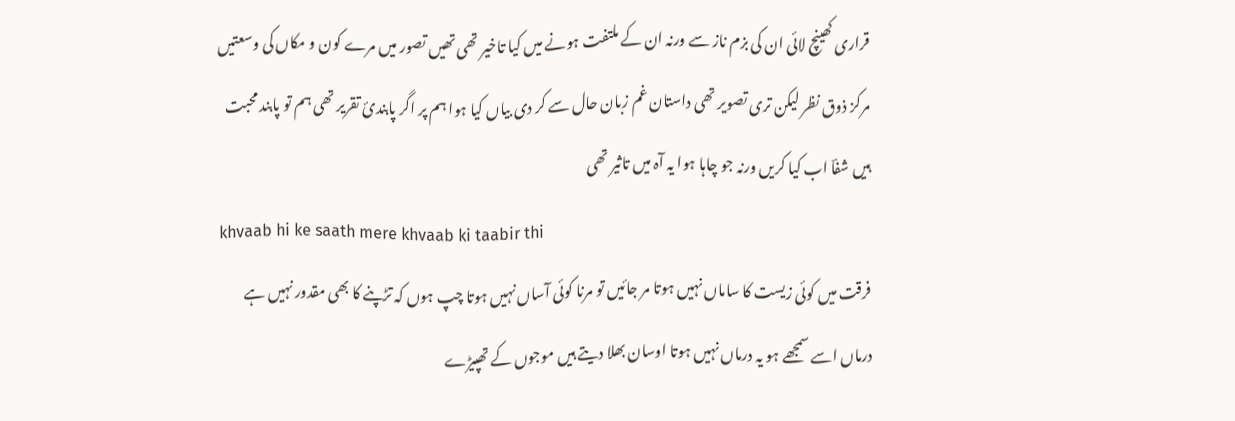قراری کھینچ لائی ان کی بزم ناز سے ورنہ ان کے ملتفت ہونے میں کیا تاخیر تھی تھیں تصور میں مرے کون و مکاں کی وسعتیں مرکز ذوق نظر لیکن تری تصویر تھی داستان غم زبان حال سے کر دی بیاں کیا ہوا ہم پر اگر پابندیٔ تقریر تھی ہم تو پابند محبت ہیں شفاؔ اب کیا کریں ورنہ جو چاہا ہوا یہ آہ میں تاثیر تھی
khvaab hi ke saath mere khvaab ki taabir thi
فرقت میں کوئی زیست کا ساماں نہیں ہوتا مر جائیں تو مرنا کوئی آساں نہیں ہوتا چپ ہوں کہ تڑپنے کا بھی مقدور نہیں ہے درماں اسے سمجھے ہو یہ درماں نہیں ہوتا اوسان بھلا دیتے ہیں موجوں کے تھپیڑے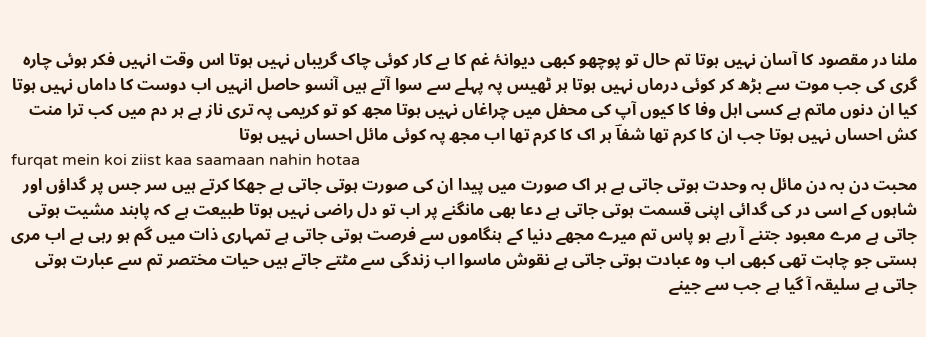ملنا در مقصود کا آسان نہیں ہوتا تم حال تو پوچھو کبھی دیوانۂ غم کا بے کار کوئی چاک گریباں نہیں ہوتا اس وقت انہیں فکر ہوئی چارہ گری کی جب موت سے بڑھ کر کوئی درماں نہیں ہوتا ہر ٹھیس پہ پہلے سے سوا آتے ہیں آنسو حاصل انہیں اب دوست کا داماں نہیں ہوتا کیا ان دنوں ماتم ہے کسی اہل وفا کا کیوں آپ کی محفل میں چراغاں نہیں ہوتا مجھ کو تو کریمی پہ تری ناز ہے ہر دم میں کب ترا منت کش احساں نہیں ہوتا جب ان کا کرم تھا شفاؔ ہر اک کا کرم تھا اب مجھ پہ کوئی مائل احساں نہیں ہوتا
furqat mein koi ziist kaa saamaan nahin hotaa
محبت دن بہ دن مائل بہ وحدت ہوتی جاتی ہے ہر اک صورت میں پیدا ان کی صورت ہوتی جاتی ہے جھکا کرتے ہیں سر جس پر گداؤں اور شاہوں کے اسی در کی گدائی اپنی قسمت ہوتی جاتی ہے دعا بھی مانگنے پر اب تو دل راضی نہیں ہوتا طبیعت ہے کہ پابند مشیت ہوتی جاتی ہے مرے معبود جتنے آ رہے ہو پاس تم میرے مجھے دنیا کے ہنگاموں سے فرصت ہوتی جاتی ہے تمہاری ذات میں گم ہو رہی ہے اب مری ہستی جو چاہت تھی کبھی اب وہ عبادت ہوتی جاتی ہے نقوش ماسوا اب زندگی سے مٹتے جاتے ہیں حیات مختصر تم سے عبارت ہوتی جاتی ہے سلیقہ آ گیا ہے جب سے جینے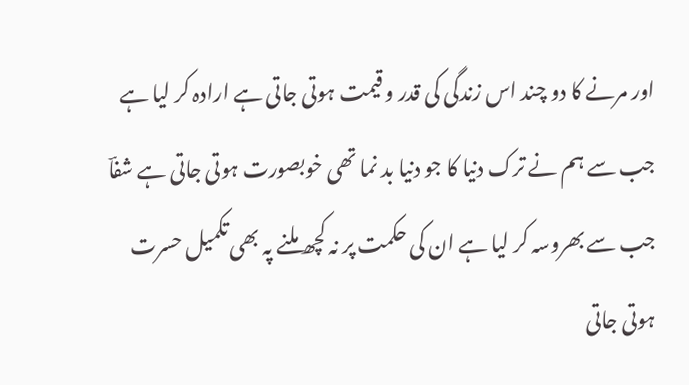اور مرنے کا دو چند اس زندگی کی قدر و قیمت ہوتی جاتی ہے ارادہ کر لیا ہے جب سے ہم نے ترک دنیا کا جو دنیا بد نما تھی خوبصورت ہوتی جاتی ہے شفاؔ جب سے بھروسہ کر لیا ہے ان کی حکمت پر نہ کچھ ملنے پہ بھی تکمیل حسرت ہوتی جاتی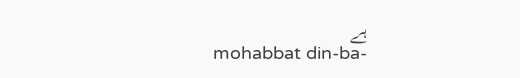ہے
mohabbat din-ba-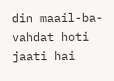din maail-ba-vahdat hoti jaati hai